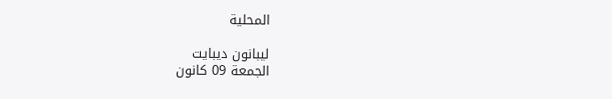المحلية

ليبانون ديبايت
الجمعة 09 كانون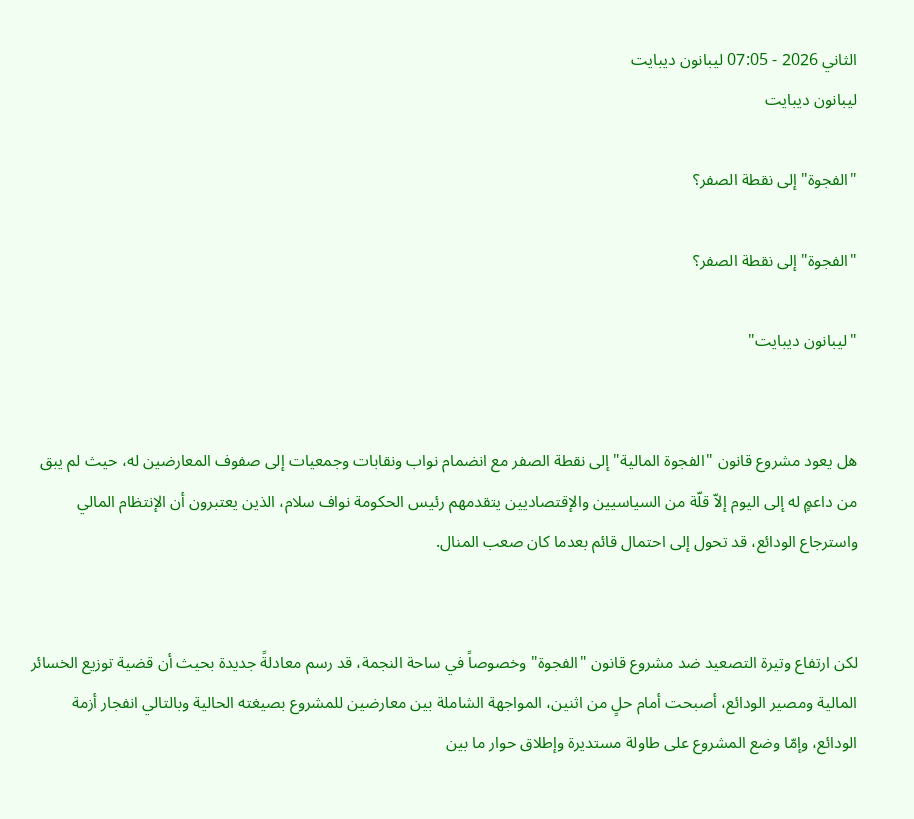الثاني 2026 - 07:05 ليبانون ديبايت
ليبانون ديبايت

"الفجوة" إلى نقطة الصفر؟

"الفجوة" إلى نقطة الصفر؟

"ليبانون ديبايت"


هل يعود مشروع قانون "الفجوة المالية" إلى نقطة الصفر مع انضمام نواب ونقابات وجمعيات إلى صفوف المعارضين له، حيث لم يبق من داعمٍ له إلى اليوم إلاّ قلّة من السياسيين والإقتصاديين يتقدمهم رئيس الحكومة نواف سلام، الذين يعتبرون أن الإنتظام المالي واسترجاع الودائع، قد تحول إلى احتمال قائم بعدما كان صعب المنال.


لكن ارتفاع وتيرة التصعيد ضد مشروع قانون "الفجوة" وخصوصاً في ساحة النجمة، قد رسم معادلةً جديدة بحيث أن قضية توزيع الخسائر المالية ومصير الودائع، أصبحت أمام حلٍ من اثنين، المواجهة الشاملة بين معارضين للمشروع بصيغته الحالية وبالتالي انفجار أزمة الودائع، وإمّا وضع المشروع على طاولة مستديرة وإطلاق حوار ما بين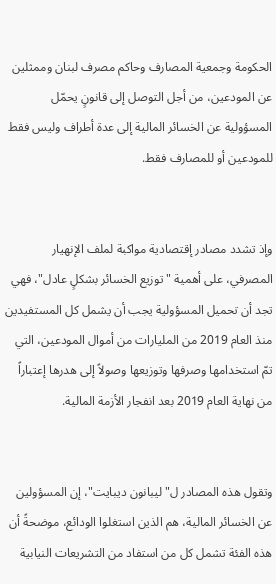الحكومة وجمعية المصارف وحاكم مصرف لبنان وممثلين عن المودعين، من أجل التوصل إلى قانونٍ يحمّل المسؤولية عن الخسائر المالية إلى عدة أطراف وليس فقط للمودعين أو للمصارف فقط.


وإذ تشدد مصادر إقتصادية مواكبة لملف الإنهيار المصرفي، على أهمية "توزيع الخسائر بشكلٍ عادل"، فهي تجد أن تحميل المسؤولية يجب أن يشمل كل المستفيدين منذ العام 2019 من المليارات من أموال المودعين، التي تمّ استخدامها وصرفها وتوزيعها وصولاً إلى هدرها إعتباراً من نهاية العام 2019 بعد انفجار الأزمة المالية.


وتقول هذه المصادر ل"ليبانون ديبايت"، إن المسؤولين عن الخسائر المالية، هم الذين استغلوا الودائع، موضحةً أن هذه الفئة تشمل كل من استفاد من التشريعات النيابية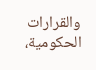والقرارات الحكومية،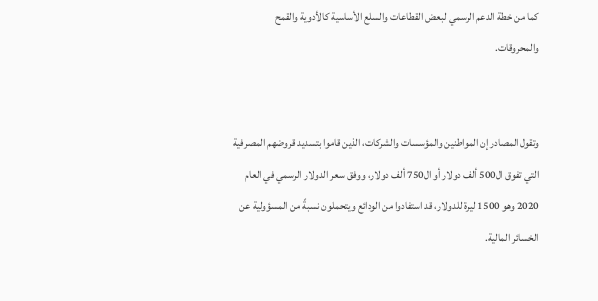كما من خطة الدعم الرسمي لبعض القطاعات والسلع الأساسية كالأدوية والقمح والمحروقات.


وتقول المصادر إن المواطنين والمؤسسات والشركات، الذين قاموا بتسديد قروضهم المصرفية التي تفوق ال500 ألف دولار أو ال750 ألف دولار، ووفق سعر الدولار الرسمي في العام 2020 وهو 1500 ليرة للدولار، قد استفادوا من الودائع ويتحملون نسبةً من المسؤولية عن الخسائر المالية.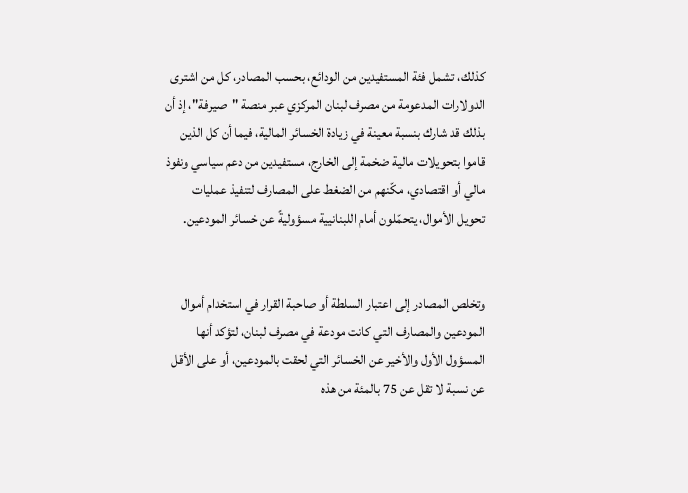كذلك، تشمل فئة المستفيدين من الودائع، بحسب المصادر، كل من اشترى الدولارات المدعومة من مصرف لبنان المركزي عبر منصة "صيرفة"، إذ أن بذلك قد شارك بنسبة معينة في زيادة الخسائر المالية، فيما أن كل الذين قاموا بتحويلات مالية ضخمة إلى الخارج، مستفيدين من دعم سياسي ونفوذ مالي أو اقتصادي، مكّنهم من الضغط على المصارف لتنفيذ عمليات تحويل الأموال، يتحمّلون أمام اللبنانيية مسؤوليةً عن خسائر المودعين.


وتخلص المصادر إلى اعتبار السلطة أو صاحبة القرار في استخدام أموال المودعين والمصارف التي كانت مودعة في مصرف لبنان، لتؤكد أنها المسؤول الأول والأخير عن الخسائر التي لحقت بالمودعين، أو على الأقل عن نسبة لا تقل عن 75 بالمئة من هذه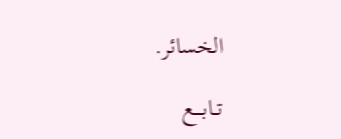الخسائر.

تــابــــع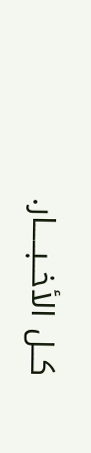كــل الأخــبـــــار.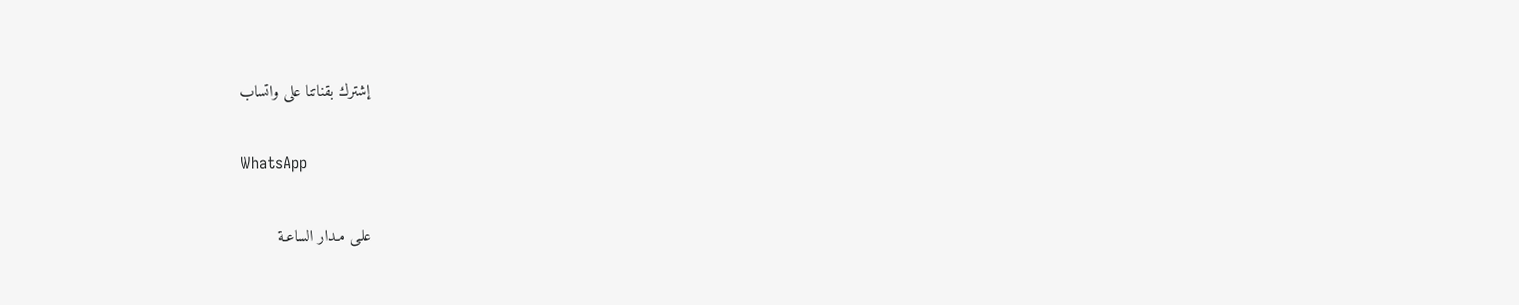إشترك بقناتنا على واتساب

WhatsApp

علـى مـدار الساعـة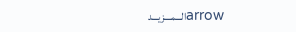arrowالـــمــــزيـــد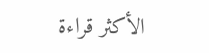الأكثر قراءة